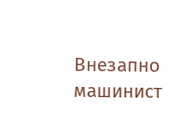Внезапно машинист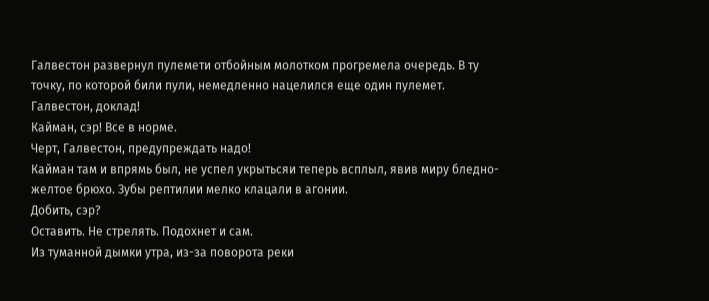Галвестон развернул пулемети отбойным молотком прогремела очередь. В ту точку, по которой били пули, немедленно нацелился еще один пулемет.
Галвестон, доклад!
Кайман, сэр! Все в норме.
Черт, Галвестон, предупреждать надо!
Кайман там и впрямь был, не успел укрытьсяи теперь всплыл, явив миру бледно-желтое брюхо. Зубы рептилии мелко клацали в агонии.
Добить, сэр?
Оставить. Не стрелять. Подохнет и сам.
Из туманной дымки утра, из-за поворота реки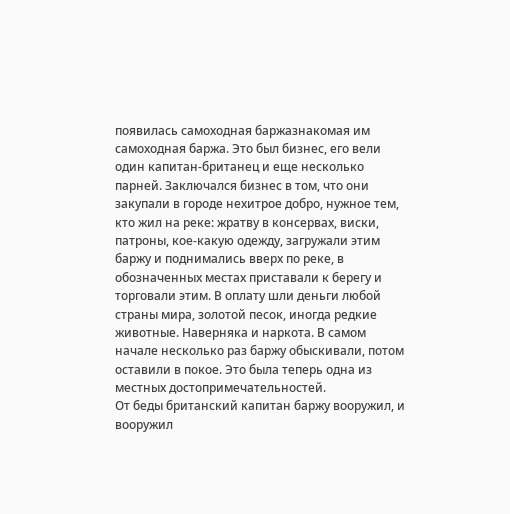появилась самоходная баржазнакомая им самоходная баржа. Это был бизнес, его вели один капитан-британец и еще несколько парней. Заключался бизнес в том, что они закупали в городе нехитрое добро, нужное тем, кто жил на реке: жратву в консервах, виски, патроны, кое-какую одежду, загружали этим баржу и поднимались вверх по реке, в обозначенных местах приставали к берегу и торговали этим. В оплату шли деньги любой страны мира, золотой песок, иногда редкие животные. Наверняка и наркота. В самом начале несколько раз баржу обыскивали, потом оставили в покое. Это была теперь одна из местных достопримечательностей.
От беды британский капитан баржу вооружил, и вооружил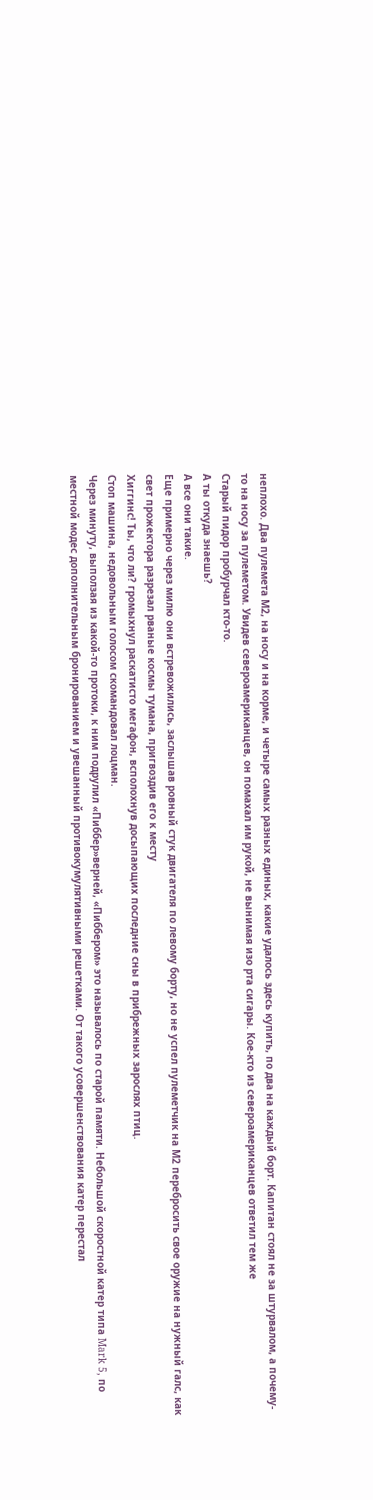неплохо. Два пулемета М2, на носу и на корме, и четыре самых разных единых, какие удалось здесь купить, по два на каждый борт. Капитан стоял не за штурвалом, а почему-то на носу за пулеметом. Увидев североамериканцев, он помахал им рукой, не вынимая изо рта сигары. Кое-кто из североамериканцев ответил тем же
Старый пидор пробурчал кто-то.
А ты откуда знаешь?
А все они такие.
Еще примерно через милю они встревожились, заслышав ровный стук двигателя по левому борту, но не успел пулеметчик на М2 перебросить свое оружие на нужный галс, как свет прожектора разрезал рваные космы тумана, пригвоздив его к месту
Хиггинс! Ты, что ли? громыхнул раскатисто мегафон, всполохнув досыпающих последние сны в прибрежных зарослях птиц.
Стоп машина, недовольным голосом скомандовал лоцман.
Через минуту, выползая из какой-то протоки, к ним подрулил «Пиббер»верней, «Пиббером» это называлось по старой памяти. Небольшой скоростной катер типа Mark 5, по местной модес дополнительным бронированием и увешанный противокумулятивными решетками. От такого усовершенствования катер перестал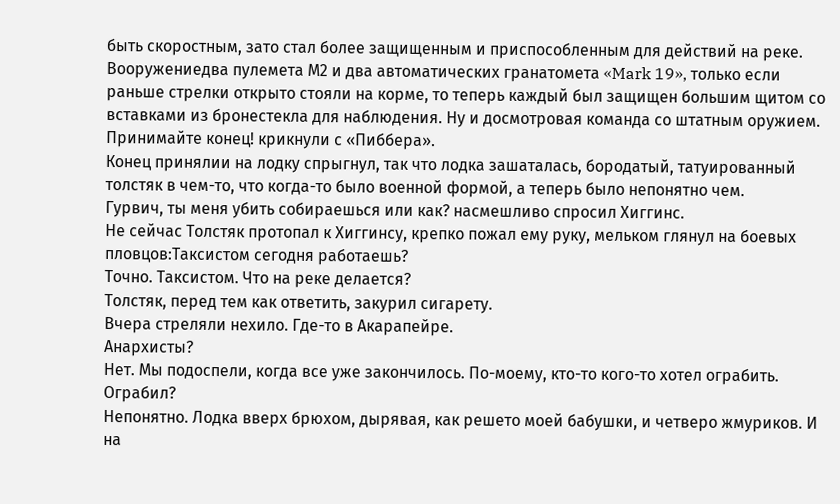быть скоростным, зато стал более защищенным и приспособленным для действий на реке. Вооружениедва пулемета М2 и два автоматических гранатомета «Mark 19», только если раньше стрелки открыто стояли на корме, то теперь каждый был защищен большим щитом со вставками из бронестекла для наблюдения. Ну и досмотровая команда со штатным оружием.
Принимайте конец! крикнули с «Пиббера».
Конец принялии на лодку спрыгнул, так что лодка зашаталась, бородатый, татуированный толстяк в чем-то, что когда-то было военной формой, а теперь было непонятно чем.
Гурвич, ты меня убить собираешься или как? насмешливо спросил Хиггинс.
Не сейчас Толстяк протопал к Хиггинсу, крепко пожал ему руку, мельком глянул на боевых пловцов:Таксистом сегодня работаешь?
Точно. Таксистом. Что на реке делается?
Толстяк, перед тем как ответить, закурил сигарету.
Вчера стреляли нехило. Где-то в Акарапейре.
Анархисты?
Нет. Мы подоспели, когда все уже закончилось. По-моему, кто-то кого-то хотел ограбить.
Ограбил?
Непонятно. Лодка вверх брюхом, дырявая, как решето моей бабушки, и четверо жмуриков. И на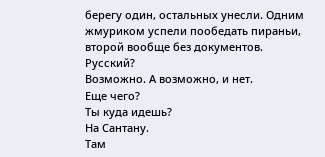берегу один, остальных унесли. Одним жмуриком успели пообедать пираньи, второй вообще без документов.
Русский?
Возможно. А возможно, и нет.
Еще чего?
Ты куда идешь?
На Сантану.
Там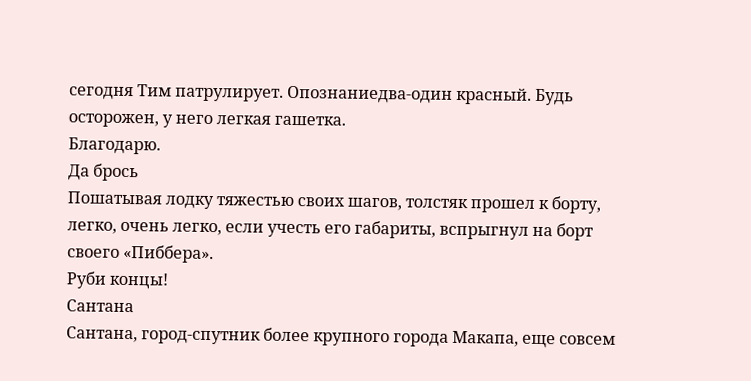сегодня Тим патрулирует. Опознаниедва-один красный. Будь осторожен, у него легкая гашетка.
Благодарю.
Да брось
Пошатывая лодку тяжестью своих шагов, толстяк прошел к борту, легко, очень легко, если учесть его габариты, вспрыгнул на борт своего «Пиббера».
Руби концы!
Сантана
Сантана, город-спутник более крупного города Макапа, еще совсем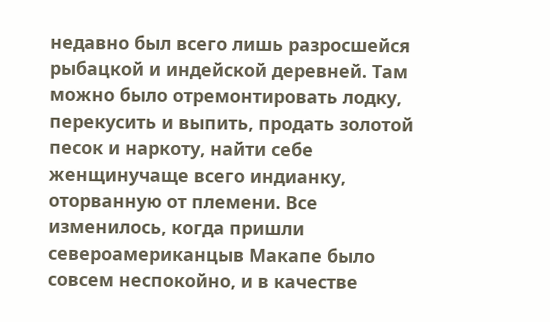недавно был всего лишь разросшейся рыбацкой и индейской деревней. Там можно было отремонтировать лодку, перекусить и выпить, продать золотой песок и наркоту, найти себе женщинучаще всего индианку, оторванную от племени. Все изменилось, когда пришли североамериканцыв Макапе было совсем неспокойно, и в качестве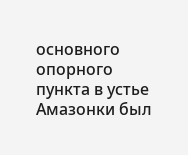основного опорного пункта в устье Амазонки был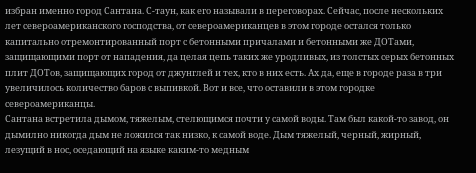избран именно город Сантана. С-таун, как его называли в переговорах. Сейчас, после нескольких лет североамериканского господства, от североамериканцев в этом городе остался только капитально отремонтированный порт с бетонными причалами и бетонными же ДОТами, защищающими порт от нападения, да целая цепь таких же уродливых, из толстых серых бетонных плит ДОТов, защищающих город от джунглей и тех, кто в них есть. Ах да, еще в городе раза в три увеличилось количество баров с выпивкой. Вот и все, что оставили в этом городке североамериканцы.
Сантана встретила дымом, тяжелым, стелющимся почти у самой воды. Там был какой-то завод, он дымилно никогда дым не ложился так низко, к самой воде. Дым тяжелый, черный, жирный, лезущий в нос, оседающий на языке каким-то медным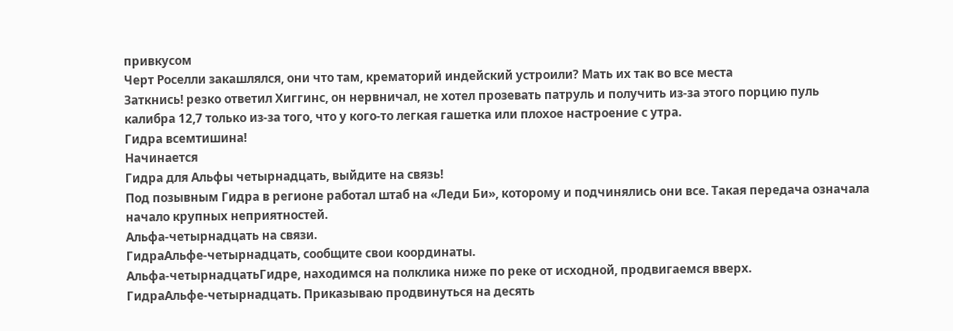привкусом
Черт Роселли закашлялся, они что там, крематорий индейский устроили? Мать их так во все места
Заткнись! резко ответил Хиггинс, он нервничал, не хотел прозевать патруль и получить из-за этого порцию пуль калибра 12,7 только из-за того, что у кого-то легкая гашетка или плохое настроение с утра.
Гидра всемтишина!
Начинается
Гидра для Альфы четырнадцать, выйдите на связь!
Под позывным Гидра в регионе работал штаб на «Леди Би», которому и подчинялись они все. Такая передача означала начало крупных неприятностей.
Альфа-четырнадцать на связи.
ГидраАльфе-четырнадцать, сообщите свои координаты.
Альфа-четырнадцатьГидре, находимся на полклика ниже по реке от исходной, продвигаемся вверх.
ГидраАльфе-четырнадцать. Приказываю продвинуться на десять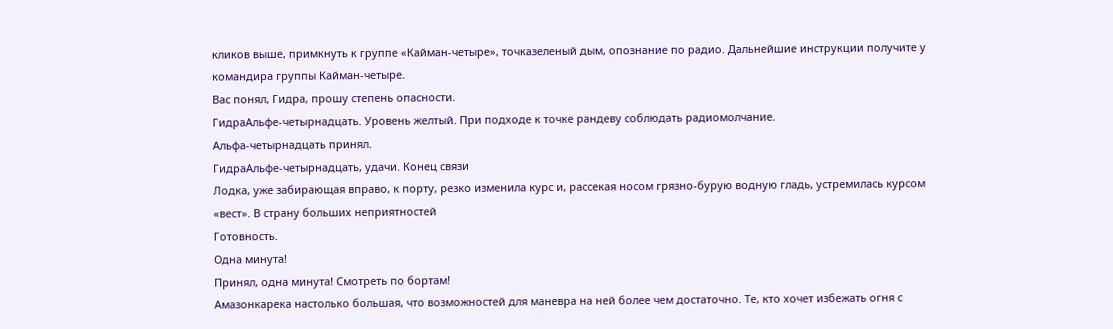кликов выше, примкнуть к группе «Кайман-четыре», точказеленый дым, опознание по радио. Дальнейшие инструкции получите у командира группы Кайман-четыре.
Вас понял, Гидра, прошу степень опасности.
ГидраАльфе-четырнадцать. Уровень желтый. При подходе к точке рандеву соблюдать радиомолчание.
Альфа-четырнадцать принял.
ГидраАльфе-четырнадцать, удачи. Конец связи
Лодка, уже забирающая вправо, к порту, резко изменила курс и, рассекая носом грязно-бурую водную гладь, устремилась курсом «вест». В страну больших неприятностей
Готовность.
Одна минута!
Принял, одна минута! Смотреть по бортам!
Амазонкарека настолько большая, что возможностей для маневра на ней более чем достаточно. Те, кто хочет избежать огня с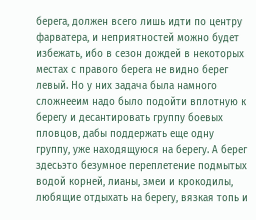берега, должен всего лишь идти по центру фарватера, и неприятностей можно будет избежать, ибо в сезон дождей в некоторых местах с правого берега не видно берег левый. Но у них задача была намного сложнееим надо было подойти вплотную к берегу и десантировать группу боевых пловцов, дабы поддержать еще одну группу, уже находящуюся на берегу. А берег здесьэто безумное переплетение подмытых водой корней, лианы, змеи и крокодилы, любящие отдыхать на берегу, вязкая топь и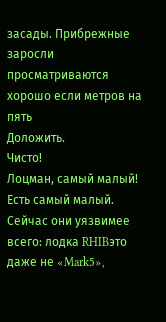засады. Прибрежные заросли просматриваются хорошо если метров на пять
Доложить.
Чисто!
Лоцман, самый малый!
Есть самый малый.
Сейчас они уязвимее всего: лодка RHIBэто даже не «Mark5»,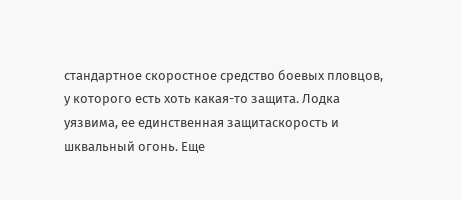стандартное скоростное средство боевых пловцов, у которого есть хоть какая-то защита. Лодка уязвима, ее единственная защитаскорость и шквальный огонь. Еще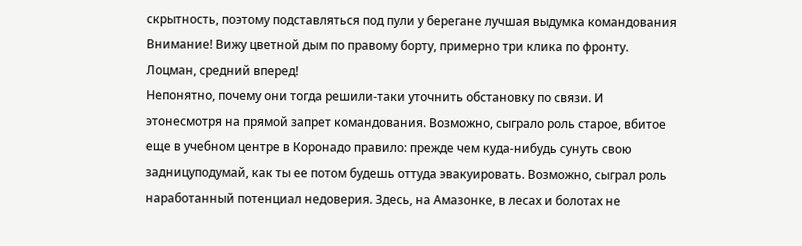скрытность, поэтому подставляться под пули у берегане лучшая выдумка командования
Внимание! Вижу цветной дым по правому борту, примерно три клика по фронту.
Лоцман, средний вперед!
Непонятно, почему они тогда решили-таки уточнить обстановку по связи. И этонесмотря на прямой запрет командования. Возможно, сыграло роль старое, вбитое еще в учебном центре в Коронадо правило: прежде чем куда-нибудь сунуть свою задницуподумай, как ты ее потом будешь оттуда эвакуировать. Возможно, сыграл роль наработанный потенциал недоверия. Здесь, на Амазонке, в лесах и болотах не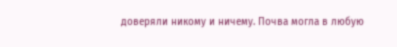доверяли никому и ничему. Почва могла в любую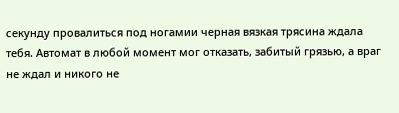секунду провалиться под ногамии черная вязкая трясина ждала тебя. Автомат в любой момент мог отказать, забитый грязью, а враг не ждал и никого не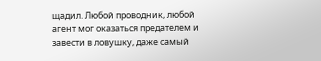щадил. Любой проводник, любой агент мог оказаться предателем и завести в ловушку, даже самый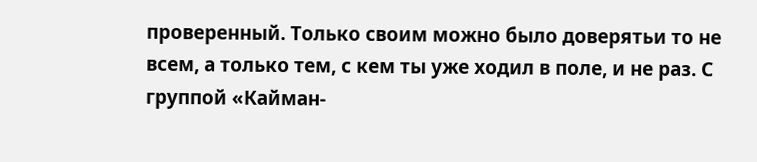проверенный. Только своим можно было доверятьи то не всем, а только тем, с кем ты уже ходил в поле, и не раз. С группой «Кайман-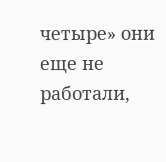четыре» они еще не работали,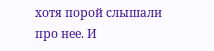хотя порой слышали про нее. И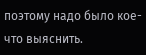поэтому надо было кое-что выяснить.